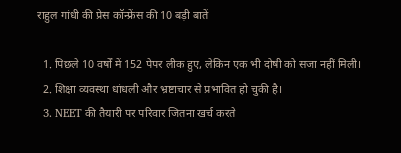राहुल गांधी की प्रेस कॉन्फ्रेंस की 10 बड़ी बातें

  1. पिछले 10 वर्षों में 152 पेपर लीक हुए, लेकिन एक भी दोषी को सजा नहीं मिली।
  2. शिक्षा व्यवस्था धांधली और भ्रष्टाचार से प्रभावित हो चुकी है।
  3. NEET की तैयारी पर परिवार जितना खर्च करते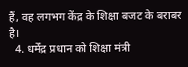हैं, वह लगभग केंद्र के शिक्षा बजट के बराबर है।
  4. धर्मेंद्र प्रधान को शिक्षा मंत्री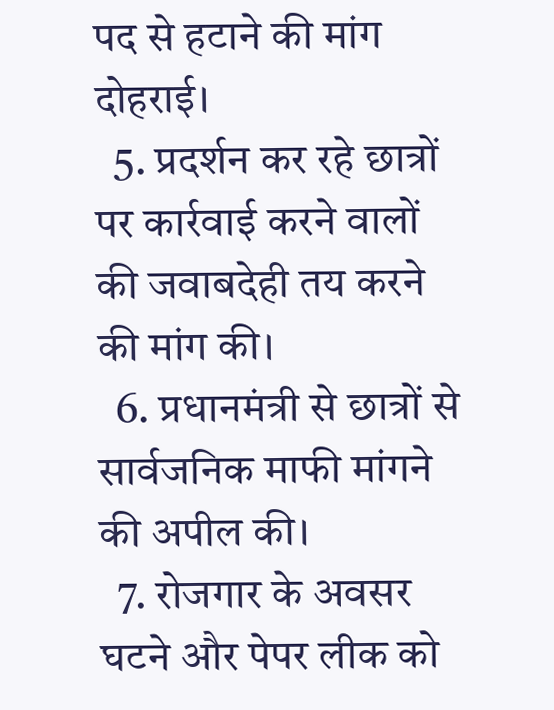पद से हटाने की मांग दोहराई।
  5. प्रदर्शन कर रहे छात्रों पर कार्रवाई करने वालों की जवाबदेही तय करने की मांग की।
  6. प्रधानमंत्री से छात्रों से सार्वजनिक माफी मांगने की अपील की।
  7. रोजगार के अवसर घटने और पेपर लीक को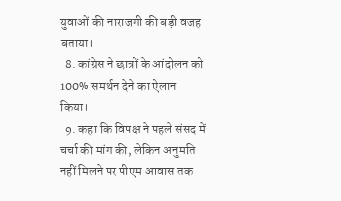युवाओं की नाराजगी की बड़ी वजह बताया।
  8. कांग्रेस ने छात्रों के आंदोलन को 100% समर्थन देने का ऐलान किया।
  9. कहा कि विपक्ष ने पहले संसद में चर्चा की मांग की, लेकिन अनुमति नहीं मिलने पर पीएम आवास तक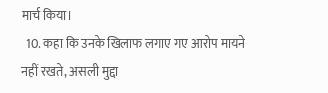मार्च किया।
  10. कहा कि उनके खिलाफ लगाए गए आरोप मायने नहीं रखते, असली मुद्दा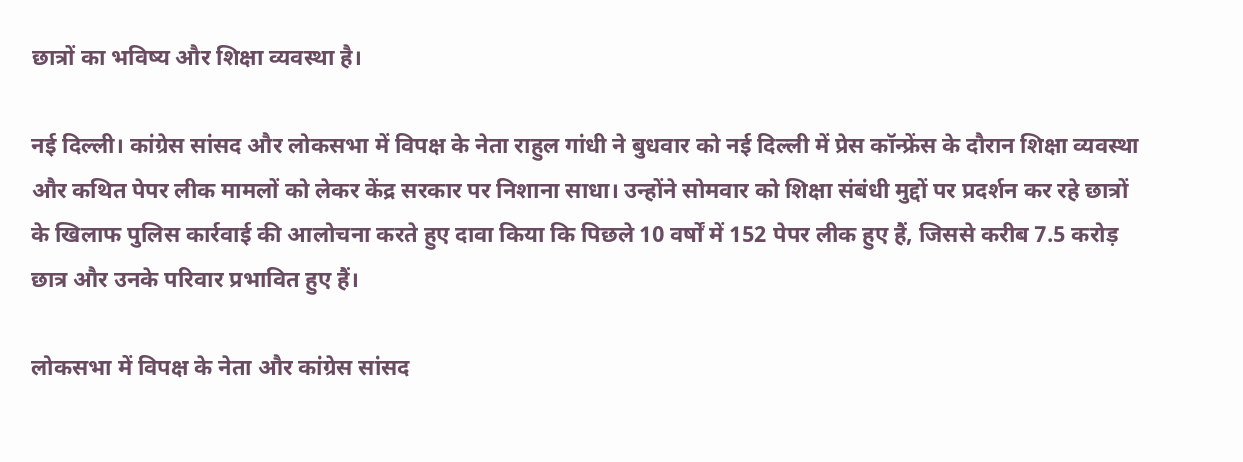छात्रों का भविष्य और शिक्षा व्यवस्था है।

नई दिल्ली। कांग्रेस सांसद और लोकसभा में विपक्ष के नेता राहुल गांधी ने बुधवार को नई दिल्ली में प्रेस कॉन्फ्रेंस के दौरान शिक्षा व्यवस्था और कथित पेपर लीक मामलों को लेकर केंद्र सरकार पर निशाना साधा। उन्होंने सोमवार को शिक्षा संबंधी मुद्दों पर प्रदर्शन कर रहे छात्रों के खिलाफ पुलिस कार्रवाई की आलोचना करते हुए दावा किया कि पिछले 10 वर्षों में 152 पेपर लीक हुए हैं, जिससे करीब 7.5 करोड़ छात्र और उनके परिवार प्रभावित हुए हैं।

लोकसभा में विपक्ष के नेता और कांग्रेस सांसद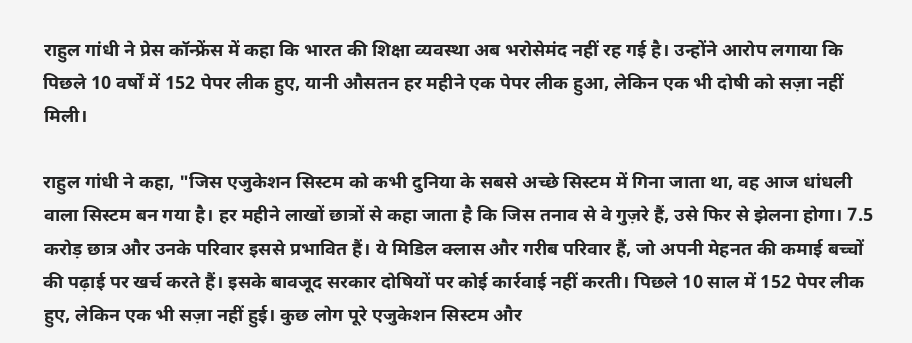राहुल गांधी ने प्रेस कॉन्फ्रेंस में कहा कि भारत की शिक्षा व्यवस्था अब भरोसेमंद नहीं रह गई है। उन्होंने आरोप लगाया कि पिछले 10 वर्षों में 152 पेपर लीक हुए, यानी औसतन हर महीने एक पेपर लीक हुआ, लेकिन एक भी दोषी को सज़ा नहीं मिली।

राहुल गांधी ने कहा, "जिस एजुकेशन सिस्टम को कभी दुनिया के सबसे अच्छे सिस्टम में गिना जाता था, वह आज धांधली वाला सिस्टम बन गया है। हर महीने लाखों छात्रों से कहा जाता है कि जिस तनाव से वे गुज़रे हैं, उसे फिर से झेलना होगा। 7.5 करोड़ छात्र और उनके परिवार इससे प्रभावित हैं। ये मिडिल क्लास और गरीब परिवार हैं, जो अपनी मेहनत की कमाई बच्चों की पढ़ाई पर खर्च करते हैं। इसके बावजूद सरकार दोषियों पर कोई कार्रवाई नहीं करती। पिछले 10 साल में 152 पेपर लीक हुए, लेकिन एक भी सज़ा नहीं हुई। कुछ लोग पूरे एजुकेशन सिस्टम और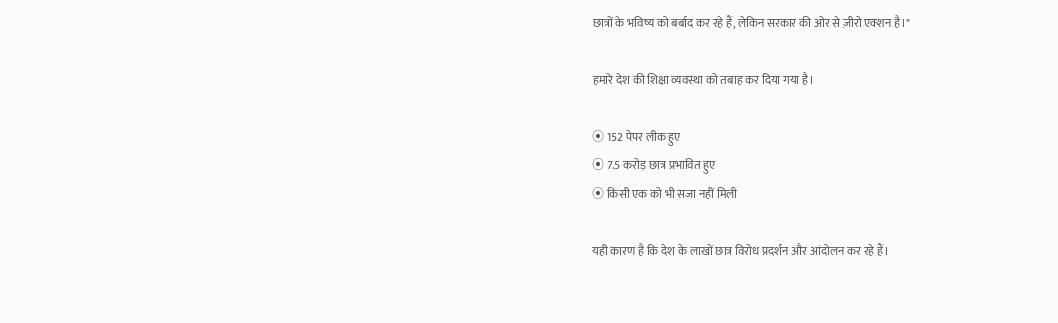छात्रों के भविष्य को बर्बाद कर रहे हैं, लेकिन सरकार की ओर से ज़ीरो एक्शन है।"

हमारे देश की शिक्षा व्यवस्था को तबाह कर दिया गया है।

⦿ 152 पेपर लीक हुए
⦿ 7.5 करोड़ छात्र प्रभावित हुए
⦿ किसी एक को भी सजा नहीं मिली

यही कारण है कि देश के लाखों छात्र विरोध प्रदर्शन और आंदोलन कर रहे हैं।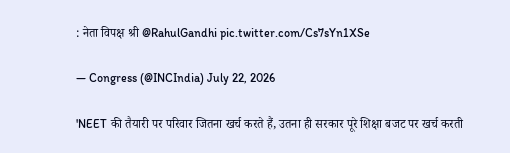: नेता विपक्ष श्री @RahulGandhi pic.twitter.com/Cs7sYn1XSe

— Congress (@INCIndia) July 22, 2026

'NEET की तैयारी पर परिवार जितना खर्च करते हैं, उतना ही सरकार पूरे शिक्षा बजट पर खर्च करती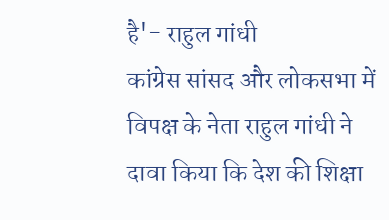है'- राहुल गांधी
कांग्रेस सांसद और लोकसभा में विपक्ष के नेता राहुल गांधी ने दावा किया कि देश की शिक्षा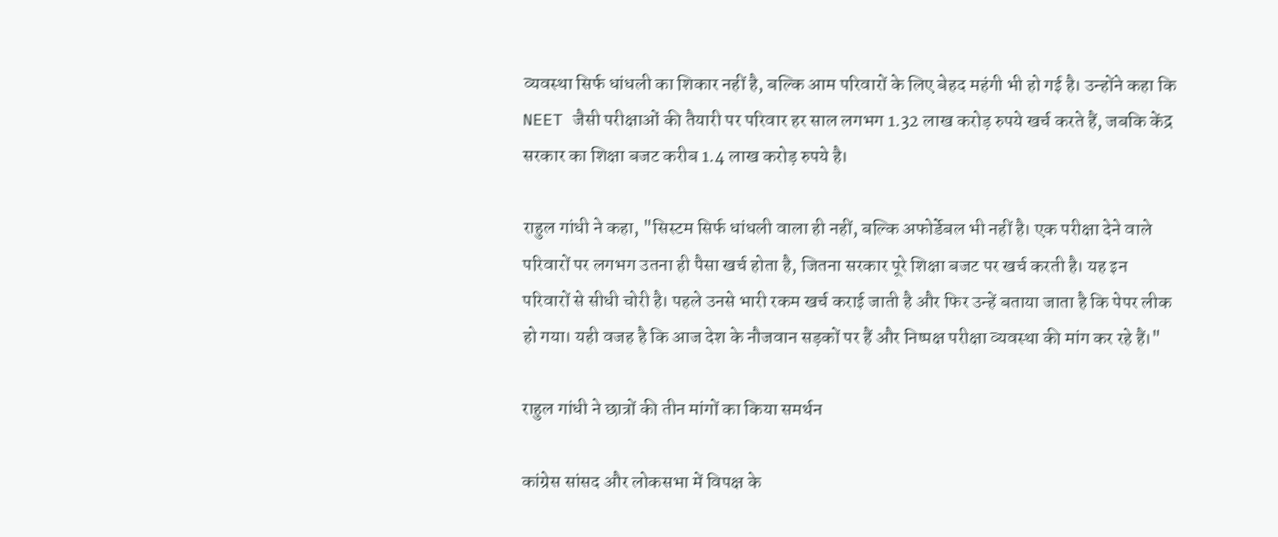व्यवस्था सिर्फ धांधली का शिकार नहीं है, बल्कि आम परिवारों के लिए बेहद महंगी भी हो गई है। उन्होंने कहा कि NEET जैसी परीक्षाओं की तैयारी पर परिवार हर साल लगभग 1.32 लाख करोड़ रुपये खर्च करते हैं, जबकि केंद्र सरकार का शिक्षा बजट करीब 1.4 लाख करोड़ रुपये है।

राहुल गांधी ने कहा, "सिस्टम सिर्फ धांधली वाला ही नहीं, बल्कि अफोर्डेबल भी नहीं है। एक परीक्षा देने वाले परिवारों पर लगभग उतना ही पैसा खर्च होता है, जितना सरकार पूरे शिक्षा बजट पर खर्च करती है। यह इन परिवारों से सीधी चोरी है। पहले उनसे भारी रकम खर्च कराई जाती है और फिर उन्हें बताया जाता है कि पेपर लीक हो गया। यही वजह है कि आज देश के नौजवान सड़कों पर हैं और निष्पक्ष परीक्षा व्यवस्था की मांग कर रहे हैं।"

राहुल गांधी ने छात्रों की तीन मांगों का किया समर्थन

कांग्रेस सांसद और लोकसभा में विपक्ष के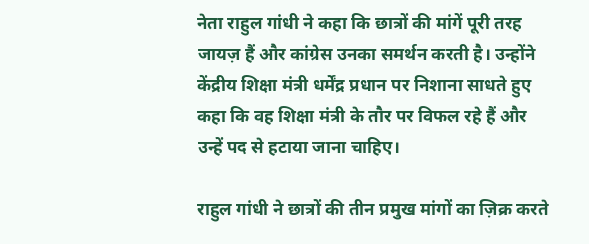नेता राहुल गांधी ने कहा कि छात्रों की मांगें पूरी तरह जायज़ हैं और कांग्रेस उनका समर्थन करती है। उन्होंने केंद्रीय शिक्षा मंत्री धर्मेंद्र प्रधान पर निशाना साधते हुए कहा कि वह शिक्षा मंत्री के तौर पर विफल रहे हैं और उन्हें पद से हटाया जाना चाहिए।

राहुल गांधी ने छात्रों की तीन प्रमुख मांगों का ज़िक्र करते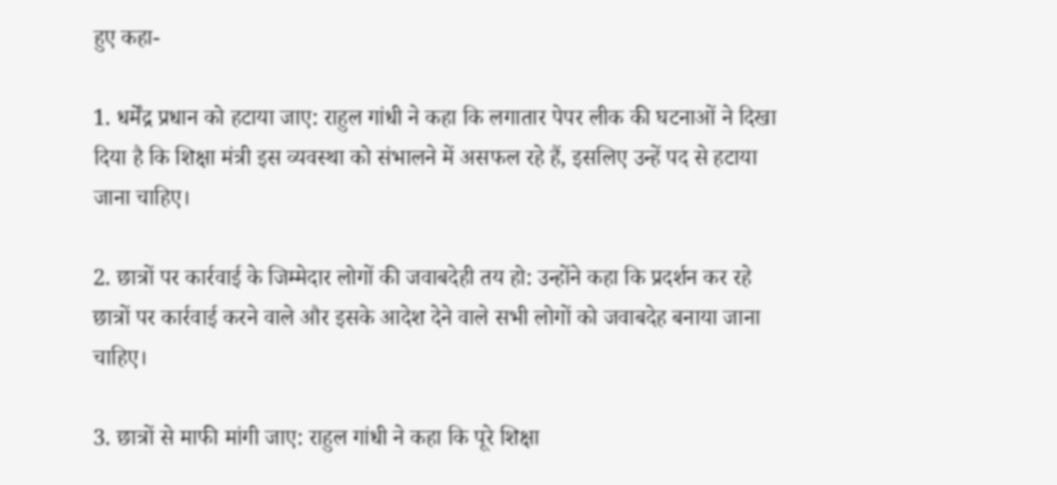हुए कहा-

1. धर्मेंद्र प्रधान को हटाया जाए: राहुल गांधी ने कहा कि लगातार पेपर लीक की घटनाओं ने दिखा दिया है कि शिक्षा मंत्री इस व्यवस्था को संभालने में असफल रहे हैं, इसलिए उन्हें पद से हटाया जाना चाहिए।

2. छात्रों पर कार्रवाई के जिम्मेदार लोगों की जवाबदेही तय हो: उन्होंने कहा कि प्रदर्शन कर रहे छात्रों पर कार्रवाई करने वाले और इसके आदेश देने वाले सभी लोगों को जवाबदेह बनाया जाना चाहिए।

3. छात्रों से माफी मांगी जाए: राहुल गांधी ने कहा कि पूरे शिक्षा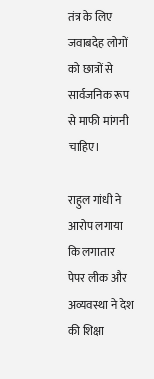तंत्र के लिए जवाबदेह लोगों को छात्रों से सार्वजनिक रूप से माफी मांगनी चाहिए।

राहुल गांधी ने आरोप लगाया कि लगातार पेपर लीक और अव्यवस्था ने देश की शिक्षा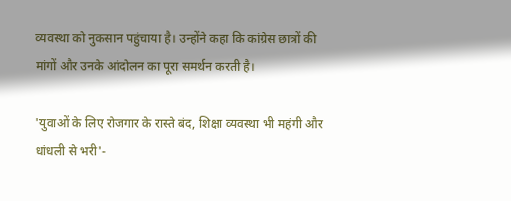व्यवस्था को नुकसान पहुंचाया है। उन्होंने कहा कि कांग्रेस छात्रों की मांगों और उनके आंदोलन का पूरा समर्थन करती है।

'युवाओं के लिए रोजगार के रास्ते बंद, शिक्षा व्यवस्था भी महंगी और धांधली से भरी'-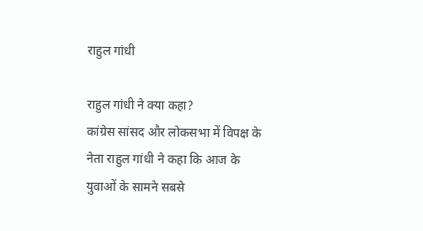राहुल गांधी

राहुल गांधी ने क्या कहा?
कांग्रेस सांसद और लोकसभा में विपक्ष के नेता राहुल गांधी ने कहा कि आज के युवाओं के सामने सबसे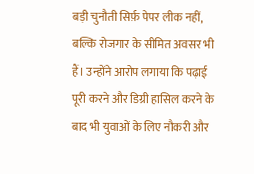बड़ी चुनौती सिर्फ़ पेपर लीक नहीं, बल्कि रोजगार के सीमित अवसर भी हैं। उन्होंने आरोप लगाया कि पढ़ाई पूरी करने और डिग्री हासिल करने के बाद भी युवाओं के लिए नौकरी और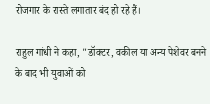रोजगार के रास्ते लगातार बंद हो रहे हैं।

राहुल गांधी ने कहा, "डॉक्टर, वकील या अन्य पेशेवर बनने के बाद भी युवाओं को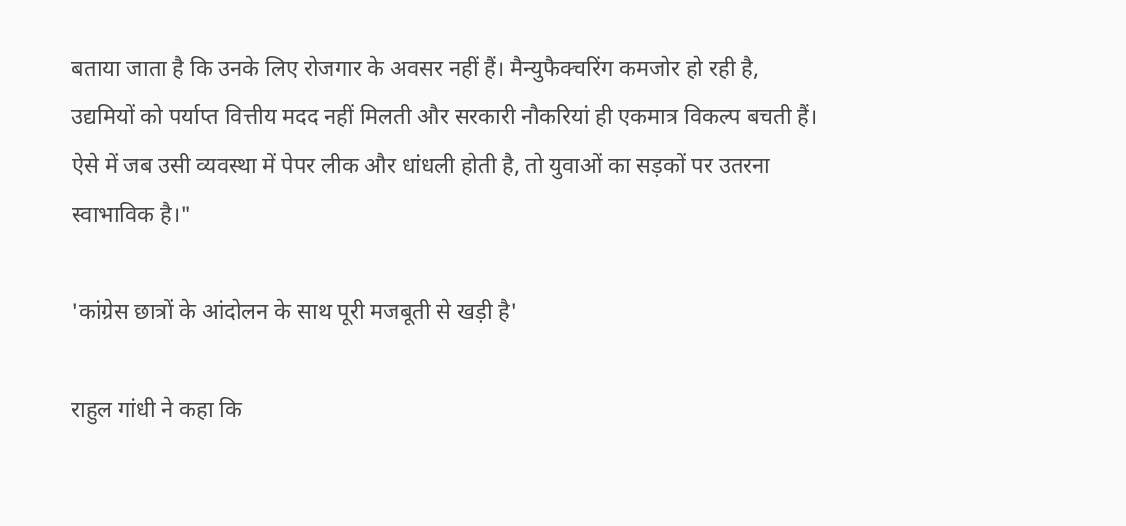बताया जाता है कि उनके लिए रोजगार के अवसर नहीं हैं। मैन्युफैक्चरिंग कमजोर हो रही है, उद्यमियों को पर्याप्त वित्तीय मदद नहीं मिलती और सरकारी नौकरियां ही एकमात्र विकल्प बचती हैं। ऐसे में जब उसी व्यवस्था में पेपर लीक और धांधली होती है, तो युवाओं का सड़कों पर उतरना स्वाभाविक है।"

'कांग्रेस छात्रों के आंदोलन के साथ पूरी मजबूती से खड़ी है'

राहुल गांधी ने कहा कि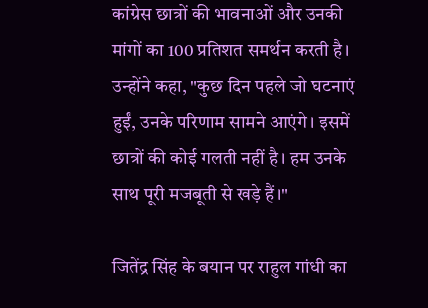कांग्रेस छात्रों की भावनाओं और उनकी मांगों का 100 प्रतिशत समर्थन करती है। उन्होंने कहा, "कुछ दिन पहले जो घटनाएं हुईं, उनके परिणाम सामने आएंगे। इसमें छात्रों की कोई गलती नहीं है। हम उनके साथ पूरी मजबूती से खड़े हैं।"

जितेंद्र सिंह के बयान पर राहुल गांधी का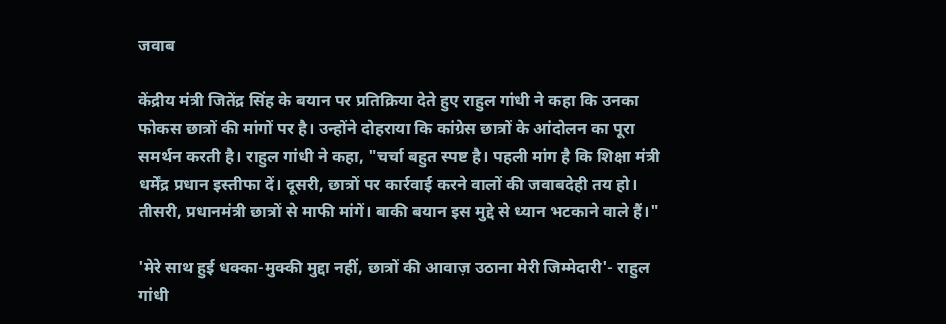जवाब

केंद्रीय मंत्री जितेंद्र सिंह के बयान पर प्रतिक्रिया देते हुए राहुल गांधी ने कहा कि उनका फोकस छात्रों की मांगों पर है। उन्होंने दोहराया कि कांग्रेस छात्रों के आंदोलन का पूरा समर्थन करती है। राहुल गांधी ने कहा, "चर्चा बहुत स्पष्ट है। पहली मांग है कि शिक्षा मंत्री धर्मेंद्र प्रधान इस्तीफा दें। दूसरी, छात्रों पर कार्रवाई करने वालों की जवाबदेही तय हो। तीसरी, प्रधानमंत्री छात्रों से माफी मांगें। बाकी बयान इस मुद्दे से ध्यान भटकाने वाले हैं।"

'मेरे साथ हुई धक्का-मुक्की मुद्दा नहीं, छात्रों की आवाज़ उठाना मेरी जिम्मेदारी'- राहुल गांधी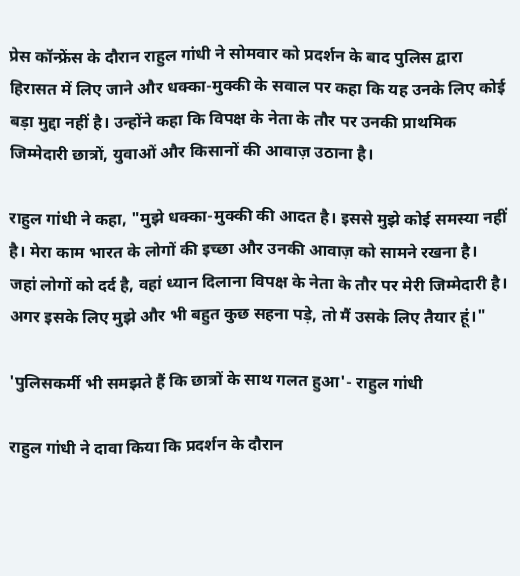प्रेस कॉन्फ्रेंस के दौरान राहुल गांधी ने सोमवार को प्रदर्शन के बाद पुलिस द्वारा हिरासत में लिए जाने और धक्का-मुक्की के सवाल पर कहा कि यह उनके लिए कोई बड़ा मुद्दा नहीं है। उन्होंने कहा कि विपक्ष के नेता के तौर पर उनकी प्राथमिक जिम्मेदारी छात्रों, युवाओं और किसानों की आवाज़ उठाना है।

राहुल गांधी ने कहा, "मुझे धक्का-मुक्की की आदत है। इससे मुझे कोई समस्या नहीं है। मेरा काम भारत के लोगों की इच्छा और उनकी आवाज़ को सामने रखना है। जहां लोगों को दर्द है, वहां ध्यान दिलाना विपक्ष के नेता के तौर पर मेरी जिम्मेदारी है। अगर इसके लिए मुझे और भी बहुत कुछ सहना पड़े, तो मैं उसके लिए तैयार हूं।"

'पुलिसकर्मी भी समझते हैं कि छात्रों के साथ गलत हुआ'- राहुल गांधी

राहुल गांधी ने दावा किया कि प्रदर्शन के दौरान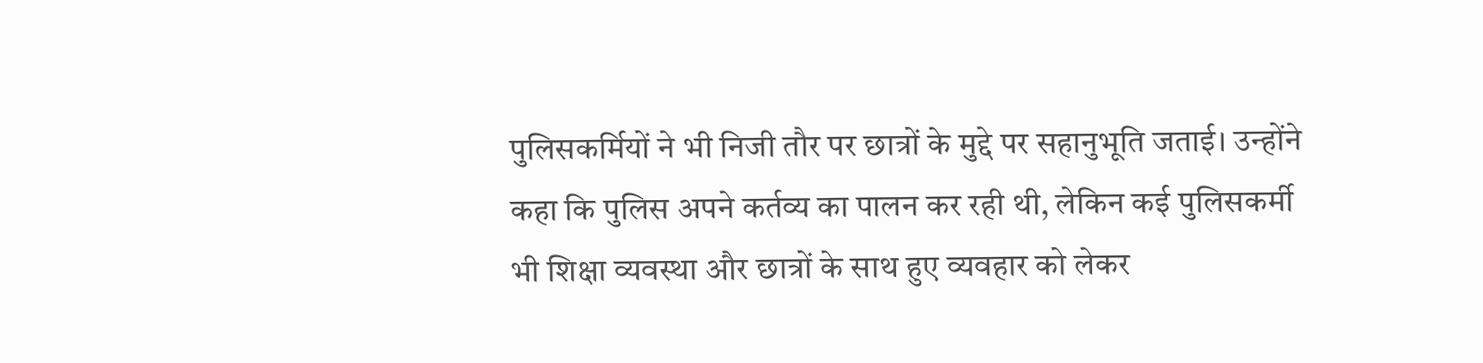पुलिसकर्मियों ने भी निजी तौर पर छात्रों के मुद्दे पर सहानुभूति जताई। उन्होंने कहा कि पुलिस अपने कर्तव्य का पालन कर रही थी, लेकिन कई पुलिसकर्मी भी शिक्षा व्यवस्था और छात्रों के साथ हुए व्यवहार को लेकर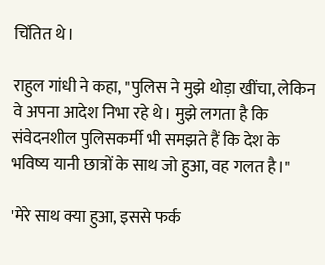चिंतित थे।

राहुल गांधी ने कहा, "पुलिस ने मुझे थोड़ा खींचा, लेकिन वे अपना आदेश निभा रहे थे। मुझे लगता है कि संवेदनशील पुलिसकर्मी भी समझते हैं कि देश के भविष्य यानी छात्रों के साथ जो हुआ, वह गलत है।"

'मेरे साथ क्या हुआ, इससे फर्क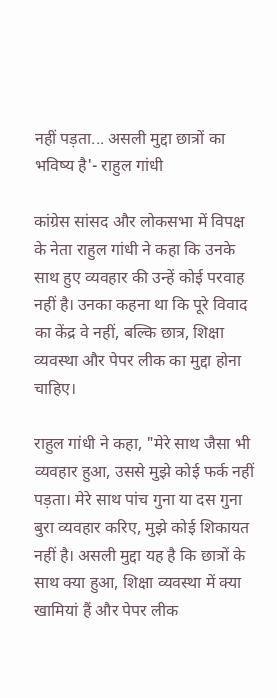नहीं पड़ता... असली मुद्दा छात्रों का भविष्य है'- राहुल गांधी

कांग्रेस सांसद और लोकसभा में विपक्ष के नेता राहुल गांधी ने कहा कि उनके साथ हुए व्यवहार की उन्हें कोई परवाह नहीं है। उनका कहना था कि पूरे विवाद का केंद्र वे नहीं, बल्कि छात्र, शिक्षा व्यवस्था और पेपर लीक का मुद्दा होना चाहिए।

राहुल गांधी ने कहा, "मेरे साथ जैसा भी व्यवहार हुआ, उससे मुझे कोई फर्क नहीं पड़ता। मेरे साथ पांच गुना या दस गुना बुरा व्यवहार करिए, मुझे कोई शिकायत नहीं है। असली मुद्दा यह है कि छात्रों के साथ क्या हुआ, शिक्षा व्यवस्था में क्या खामियां हैं और पेपर लीक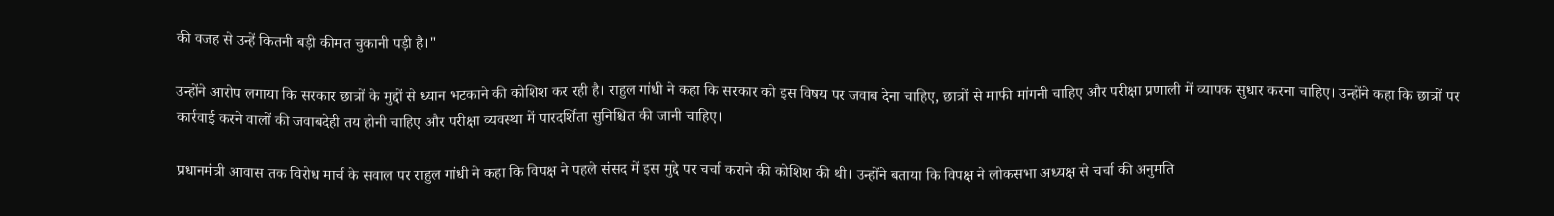की वजह से उन्हें कितनी बड़ी कीमत चुकानी पड़ी है।"

उन्होंने आरोप लगाया कि सरकार छात्रों के मुद्दों से ध्यान भटकाने की कोशिश कर रही है। राहुल गांधी ने कहा कि सरकार को इस विषय पर जवाब देना चाहिए, छात्रों से माफी मांगनी चाहिए और परीक्षा प्रणाली में व्यापक सुधार करना चाहिए। उन्होंने कहा कि छात्रों पर कार्रवाई करने वालों की जवाबदेही तय होनी चाहिए और परीक्षा व्यवस्था में पारदर्शिता सुनिश्चित की जानी चाहिए।

प्रधानमंत्री आवास तक विरोध मार्च के सवाल पर राहुल गांधी ने कहा कि विपक्ष ने पहले संसद में इस मुद्दे पर चर्चा कराने की कोशिश की थी। उन्होंने बताया कि विपक्ष ने लोकसभा अध्यक्ष से चर्चा की अनुमति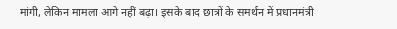मांगी, लेकिन मामला आगे नहीं बढ़ा। इसके बाद छात्रों के समर्थन में प्रधानमंत्री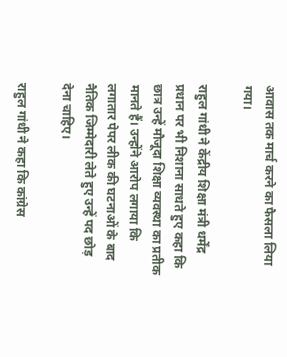आवास तक मार्च करने का फैसला लिया गया।

राहुल गांधी ने केंद्रीय शिक्षा मंत्री धर्मेंद्र प्रधान पर भी निशाना साधते हुए कहा कि छात्र उन्हें मौजूदा शिक्षा व्यवस्था का प्रतीक मानते हैं। उन्होंने आरोप लगाया कि लगातार पेपर लीक की घटनाओं के बाद नैतिक जिम्मेदारी लेते हुए उन्हें पद छोड़ देना चाहिए।

राहुल गांधी ने कहा कि कांग्रेस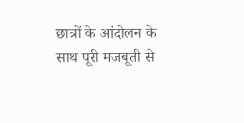छात्रों के आंदोलन के साथ पूरी मजबूती से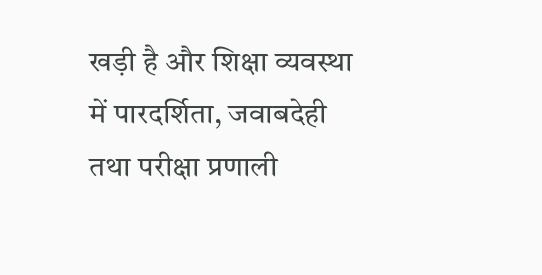खड़ी है और शिक्षा व्यवस्था में पारदर्शिता, जवाबदेही तथा परीक्षा प्रणाली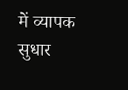में व्यापक सुधार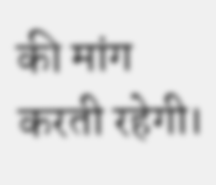की मांग करती रहेगी।